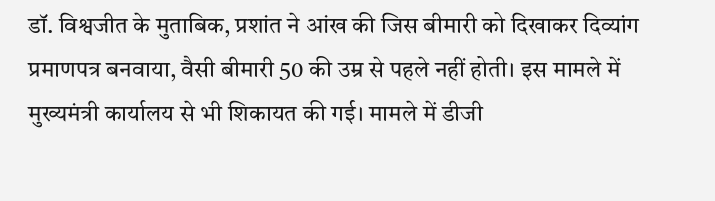डॉ. विश्वजीत के मुताबिक, प्रशांत ने आंख की जिस बीमारी को दिखाकर दिव्यांग प्रमाणपत्र बनवाया, वैसी बीमारी 50 की उम्र से पहले नहीं होती। इस मामले में मुख्यमंत्री कार्यालय से भी शिकायत की गई। मामले में डीजी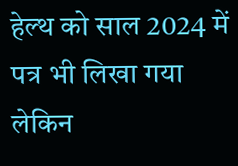हेल्थ को साल 2024 में पत्र भी लिखा गया लेकिन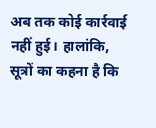अब तक कोई कार्रवाई नहीं हुई। हालांकि, सूत्रों का कहना है कि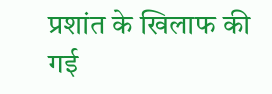प्रशांत के खिलाफ की गई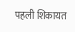पहली शिकायत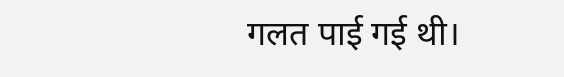गलत पाई गई थी।